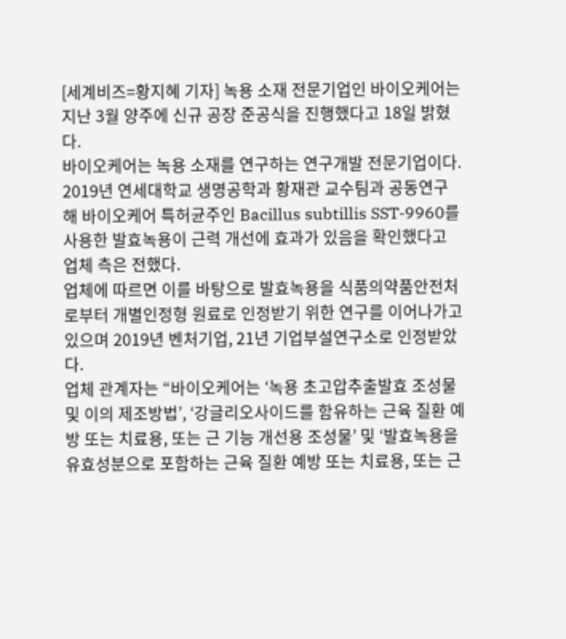[세계비즈=황지혜 기자] 녹용 소재 전문기업인 바이오케어는 지난 3월 양주에 신규 공장 준공식을 진행했다고 18일 밝혔다.
바이오케어는 녹용 소재를 연구하는 연구개발 전문기업이다. 2019년 연세대학교 생명공학과 황재관 교수팀과 공동연구해 바이오케어 특허균주인 Bacillus subtillis SST-9960를 사용한 발효녹용이 근력 개선에 효과가 있음을 확인했다고 업체 측은 전했다.
업체에 따르면 이를 바탕으로 발효녹용을 식품의약품안전처로부터 개별인정형 원료로 인정받기 위한 연구를 이어나가고 있으며 2019년 벤처기업, 21년 기업부설연구소로 인정받았다.
업체 관계자는 “바이오케어는 ‘녹용 초고압추출발효 조성물 및 이의 제조방법’, ‘강글리오사이드를 함유하는 근육 질환 예방 또는 치료용, 또는 근 기능 개선용 조성물’ 및 ‘발효녹용을 유효성분으로 포함하는 근육 질환 예방 또는 치료용, 또는 근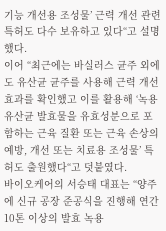기능 개선용 조성물’ 근력 개선 관련 특허도 다수 보유하고 있다“고 설명했다.
이어 “최근에는 바실러스 균주 외에도 유산균 균주를 사용해 근력 개선 효과를 확인했고 이를 활용해 ‘녹용 유산균 발효물을 유효성분으로 포함하는 근육 질환 또는 근육 손상의 예방, 개선 또는 치료용 조성물’ 특허도 출원했다“고 덧붙였다.
바이오케어의 서승태 대표는 “양주에 신규 공장 준공식을 진행해 연간 10톤 이상의 발효 녹용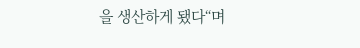을 생산하게 됐다“며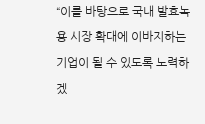“이를 바탕으로 국내 발효녹용 시장 확대에 이바지하는 기업이 될 수 있도록 노력하겠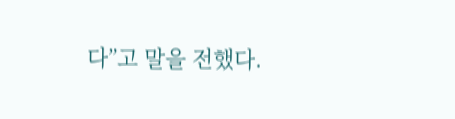다”고 말을 전했다.